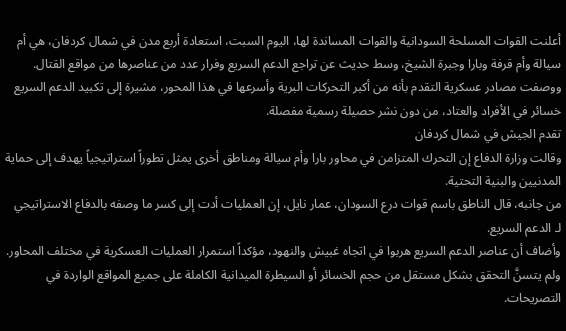أعلنت القوات المسلحة السودانية والقوات المساندة لها، اليوم السبت، استعادة أربع مدن في شمال كردفان، هي أم سيالة وأم قرفة وبارا وجبرة الشيخ، وسط حديث عن تراجع الدعم السريع وفرار عدد من عناصرها من مواقع القتال.
ووصفت مصادر عسكرية التقدم بأنه من أكبر التحركات البرية وأسرعها في هذا المحور، مشيرة إلى تكبيد الدعم السريع خسائر في الأفراد والعتاد، من دون نشر حصيلة رسمية مفصلة.
تقدم الجيش في شمال كردفان
وقالت وزارة الدفاع إن التحرك المتزامن في محاور بارا وأم سيالة ومناطق أخرى يمثل تطوراً استراتيجياً يهدف إلى حماية المدنيين والبنية التحتية.
من جانبه، قال الناطق باسم قوات درع السودان، عمار نايل، إن العمليات أدت إلى كسر ما وصفه بالدفاع الاستراتيجي لـ الدعم السريع.
وأضاف أن عناصر الدعم السريع هربوا في اتجاه غبيش والنهود، مؤكداً استمرار العمليات العسكرية في مختلف المحاور.
ولم يتسنَّ التحقق بشكل مستقل من حجم الخسائر أو السيطرة الميدانية الكاملة على جميع المواقع الواردة في التصريحات.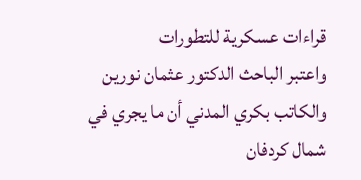قراءات عسكرية للتطورات
واعتبر الباحث الدكتور عثمان نورين والكاتب بكري المدني أن ما يجري في شمال كردفان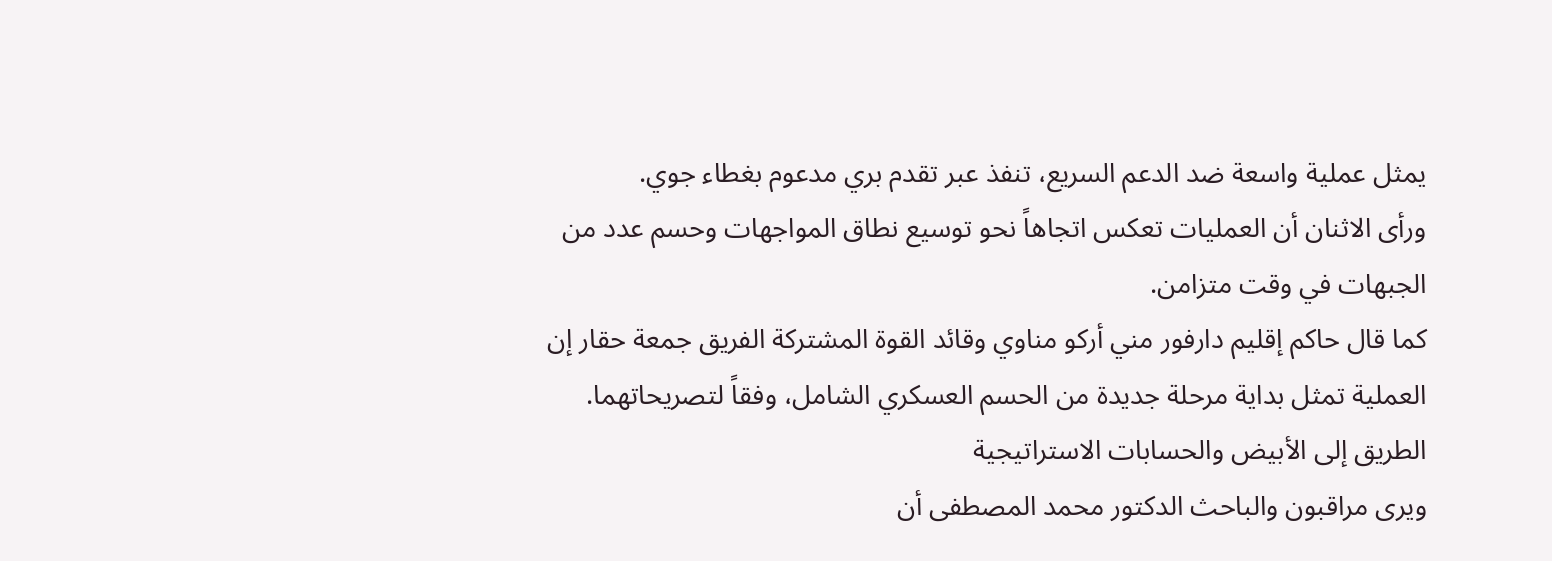يمثل عملية واسعة ضد الدعم السريع، تنفذ عبر تقدم بري مدعوم بغطاء جوي.
ورأى الاثنان أن العمليات تعكس اتجاهاً نحو توسيع نطاق المواجهات وحسم عدد من الجبهات في وقت متزامن.
كما قال حاكم إقليم دارفور مني أركو مناوي وقائد القوة المشتركة الفريق جمعة حقار إن العملية تمثل بداية مرحلة جديدة من الحسم العسكري الشامل، وفقاً لتصريحاتهما.
الطريق إلى الأبيض والحسابات الاستراتيجية
ويرى مراقبون والباحث الدكتور محمد المصطفى أن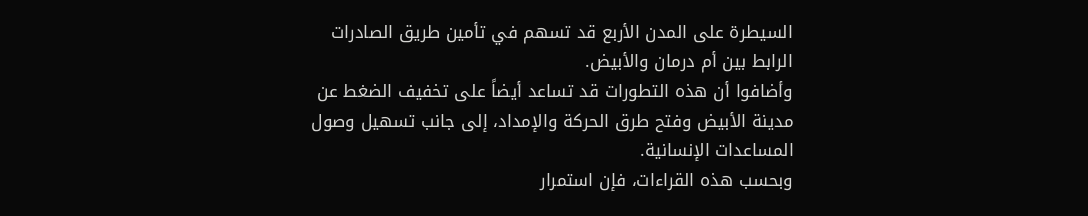السيطرة على المدن الأربع قد تسهم في تأمين طريق الصادرات الرابط بين أم درمان والأبيض.
وأضافوا أن هذه التطورات قد تساعد أيضاً على تخفيف الضغط عن مدينة الأبيض وفتح طرق الحركة والإمداد، إلى جانب تسهيل وصول المساعدات الإنسانية.
وبحسب هذه القراءات، فإن استمرار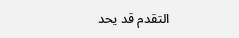التقدم قد يحد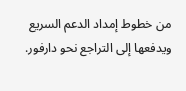من خطوط إمداد الدعم السريع ويدفعها إلى التراجع نحو دارفور.